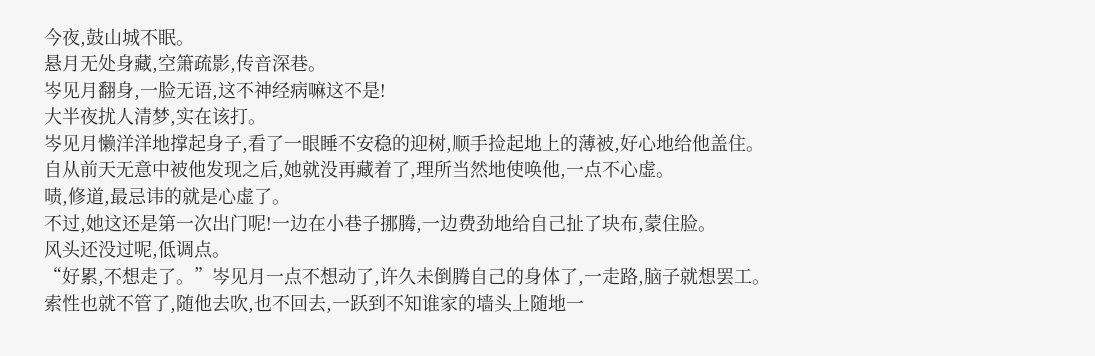今夜,鼓山城不眠。
悬月无处身藏,空箫疏影,传音深巷。
岑见月翻身,一脸无语,这不神经病嘛这不是!
大半夜扰人清梦,实在该打。
岑见月懒洋洋地撑起身子,看了一眼睡不安稳的迎树,顺手捡起地上的薄被,好心地给他盖住。
自从前天无意中被他发现之后,她就没再藏着了,理所当然地使唤他,一点不心虚。
啧,修道,最忌讳的就是心虚了。
不过,她这还是第一次出门呢!一边在小巷子挪腾,一边费劲地给自己扯了块布,蒙住脸。
风头还没过呢,低调点。
“好累,不想走了。”岑见月一点不想动了,许久未倒腾自己的身体了,一走路,脑子就想罢工。
索性也就不管了,随他去吹,也不回去,一跃到不知谁家的墙头上随地一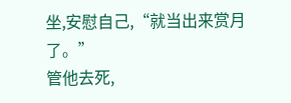坐,安慰自己,“就当出来赏月了。”
管他去死,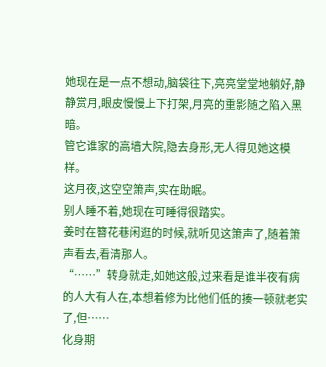她现在是一点不想动,脑袋往下,亮亮堂堂地躺好,静静赏月,眼皮慢慢上下打架,月亮的重影随之陷入黑暗。
管它谁家的高墙大院,隐去身形,无人得见她这模样。
这月夜,这空空箫声,实在助眠。
别人睡不着,她现在可睡得很踏实。
姜时在簪花巷闲逛的时候,就听见这箫声了,随着箫声看去,看清那人。
“……”转身就走,如她这般,过来看是谁半夜有病的人大有人在,本想着修为比他们低的揍一顿就老实了,但……
化身期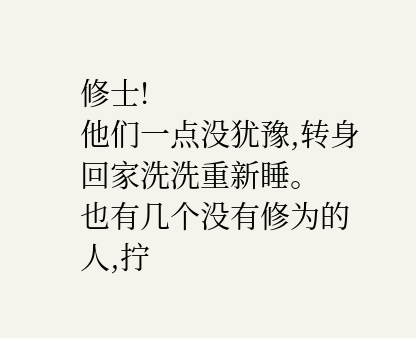修士!
他们一点没犹豫,转身回家洗洗重新睡。
也有几个没有修为的人,拧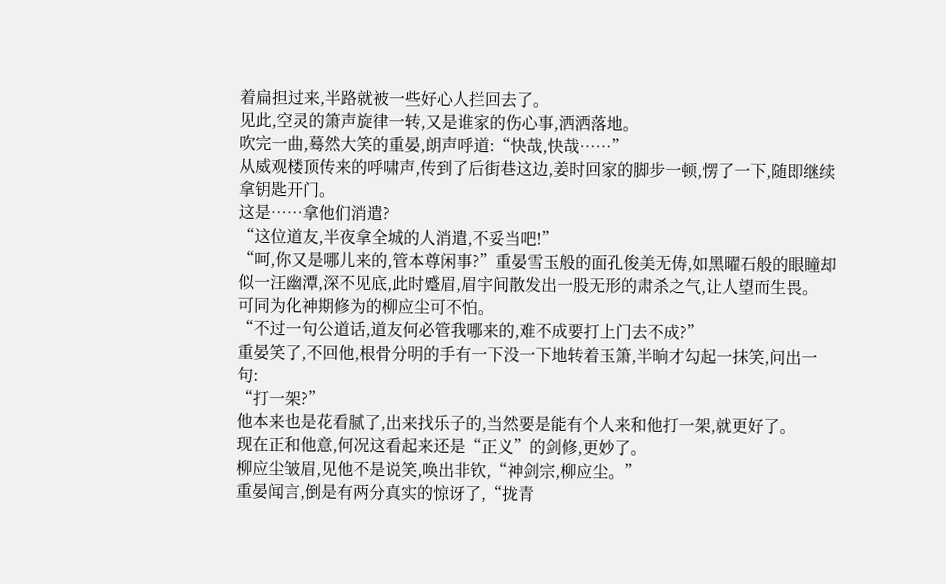着扁担过来,半路就被一些好心人拦回去了。
见此,空灵的箫声旋律一转,又是谁家的伤心事,洒洒落地。
吹完一曲,蓦然大笑的重晏,朗声呼道:“快哉,快哉……”
从威观楼顶传来的呼啸声,传到了后街巷这边,姜时回家的脚步一顿,愣了一下,随即继续拿钥匙开门。
这是……拿他们消遣?
“这位道友,半夜拿全城的人消遣,不妥当吧!”
“呵,你又是哪儿来的,管本尊闲事?”重晏雪玉般的面孔俊美无俦,如黑曜石般的眼瞳却似一汪幽潭,深不见底,此时蹙眉,眉宇间散发出一股无形的肃杀之气,让人望而生畏。
可同为化神期修为的柳应尘可不怕。
“不过一句公道话,道友何必管我哪来的,难不成要打上门去不成?”
重晏笑了,不回他,根骨分明的手有一下没一下地转着玉箫,半晌才勾起一抹笑,问出一句:
“打一架?”
他本来也是花看腻了,出来找乐子的,当然要是能有个人来和他打一架,就更好了。
现在正和他意,何况这看起来还是“正义”的剑修,更妙了。
柳应尘皱眉,见他不是说笑,唤出非钦,“神剑宗,柳应尘。”
重晏闻言,倒是有两分真实的惊讶了,“拢青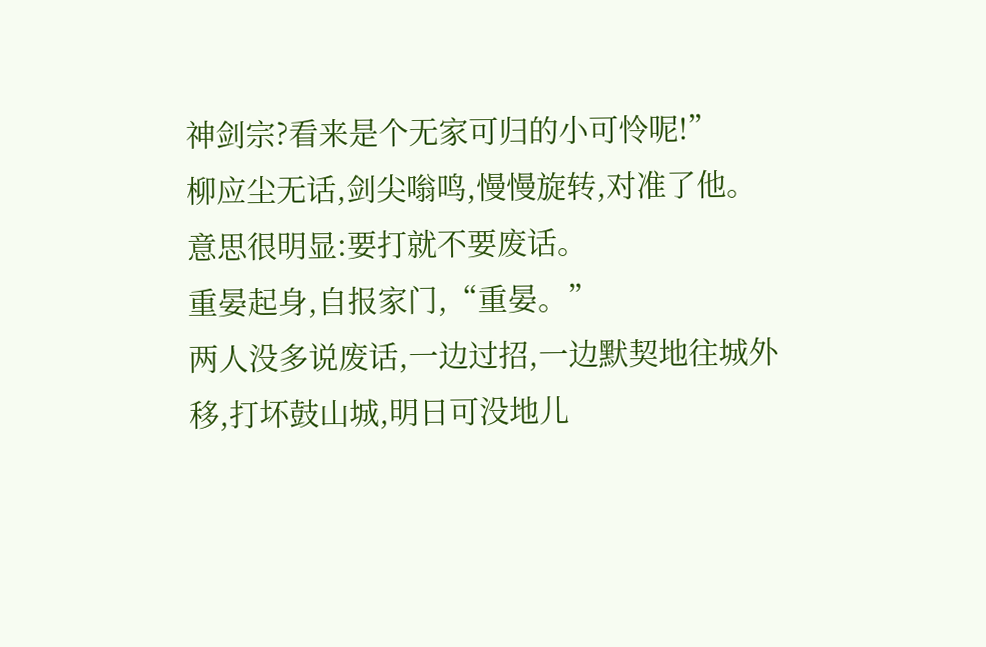神剑宗?看来是个无家可归的小可怜呢!”
柳应尘无话,剑尖嗡鸣,慢慢旋转,对准了他。
意思很明显:要打就不要废话。
重晏起身,自报家门,“重晏。”
两人没多说废话,一边过招,一边默契地往城外移,打坏鼓山城,明日可没地儿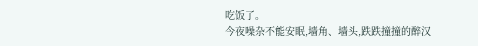吃饭了。
今夜噪杂不能安眠,墙角、墙头,跌跌撞撞的醉汉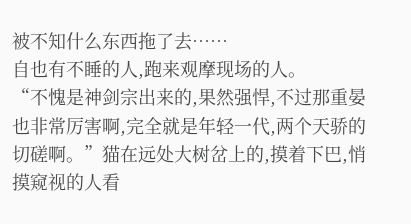被不知什么东西拖了去……
自也有不睡的人,跑来观摩现场的人。
“不愧是神剑宗出来的,果然强悍,不过那重晏也非常厉害啊,完全就是年轻一代,两个天骄的切磋啊。”猫在远处大树岔上的,摸着下巴,悄摸窥视的人看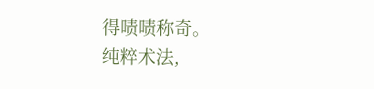得啧啧称奇。
纯粹术法,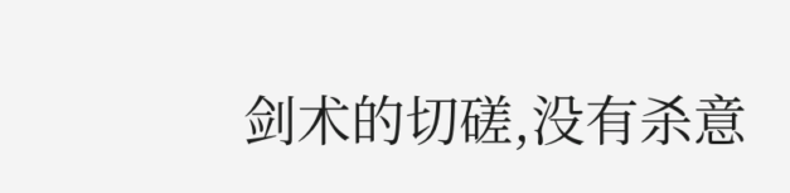剑术的切磋,没有杀意